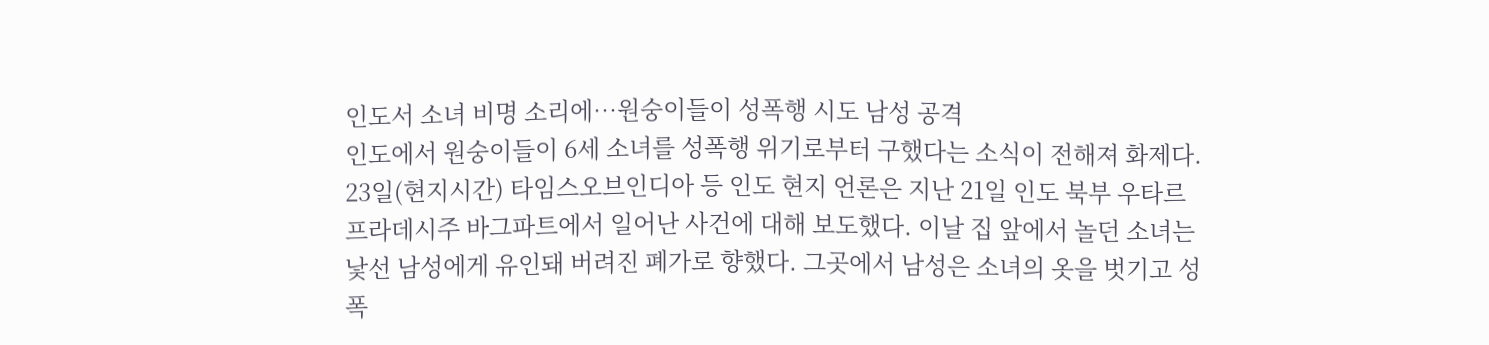인도서 소녀 비명 소리에…원숭이들이 성폭행 시도 남성 공격
인도에서 원숭이들이 6세 소녀를 성폭행 위기로부터 구했다는 소식이 전해져 화제다. 23일(현지시간) 타임스오브인디아 등 인도 현지 언론은 지난 21일 인도 북부 우타르프라데시주 바그파트에서 일어난 사건에 대해 보도했다. 이날 집 앞에서 놀던 소녀는 낯선 남성에게 유인돼 버려진 폐가로 향했다. 그곳에서 남성은 소녀의 옷을 벗기고 성폭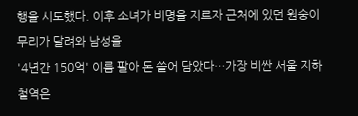행을 시도했다. 이후 소녀가 비명을 지르자 근처에 있던 원숭이 무리가 달려와 남성을
'4년간 150억' 이름 팔아 돈 쓸어 담았다…가장 비싼 서울 지하철역은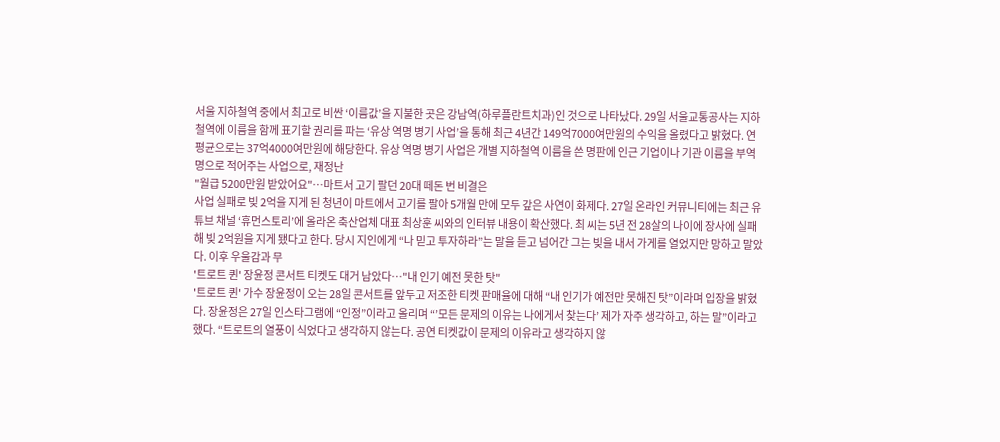서울 지하철역 중에서 최고로 비싼 ‘이름값’을 지불한 곳은 강남역(하루플란트치과)인 것으로 나타났다. 29일 서울교통공사는 지하철역에 이름을 함께 표기할 권리를 파는 ‘유상 역명 병기 사업’을 통해 최근 4년간 149억7000여만원의 수익을 올렸다고 밝혔다. 연평균으로는 37억4000여만원에 해당한다. 유상 역명 병기 사업은 개별 지하철역 이름을 쓴 명판에 인근 기업이나 기관 이름을 부역명으로 적어주는 사업으로, 재정난
"월급 5200만원 받았어요"…마트서 고기 팔던 20대 떼돈 번 비결은
사업 실패로 빚 2억을 지게 된 청년이 마트에서 고기를 팔아 5개월 만에 모두 갚은 사연이 화제다. 27일 온라인 커뮤니티에는 최근 유튜브 채널 ‘휴먼스토리’에 올라온 축산업체 대표 최상훈 씨와의 인터뷰 내용이 확산했다. 최 씨는 5년 전 28살의 나이에 장사에 실패해 빚 2억원을 지게 됐다고 한다. 당시 지인에게 “나 믿고 투자하라”는 말을 듣고 넘어간 그는 빚을 내서 가게를 열었지만 망하고 말았다. 이후 우울감과 무
'트로트 퀸' 장윤정 콘서트 티켓도 대거 남았다…"내 인기 예전 못한 탓"
'트로트 퀸' 가수 장윤정이 오는 28일 콘서트를 앞두고 저조한 티켓 판매율에 대해 “내 인기가 예전만 못해진 탓”이라며 입장을 밝혔다. 장윤정은 27일 인스타그램에 “인정”이라고 올리며 “’모든 문제의 이유는 나에게서 찾는다’ 제가 자주 생각하고, 하는 말”이라고 했다. “트로트의 열풍이 식었다고 생각하지 않는다. 공연 티켓값이 문제의 이유라고 생각하지 않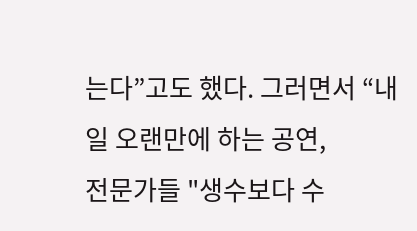는다”고도 했다. 그러면서 “내일 오랜만에 하는 공연,
전문가들 "생수보다 수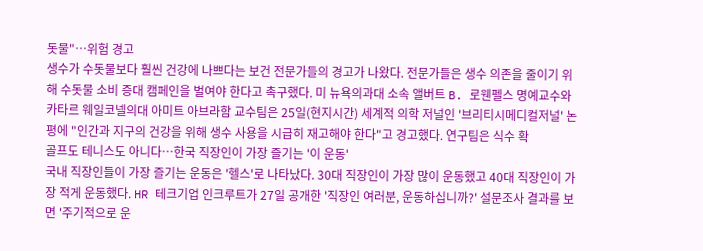돗물"…위험 경고
생수가 수돗물보다 훨씬 건강에 나쁘다는 보건 전문가들의 경고가 나왔다. 전문가들은 생수 의존을 줄이기 위해 수돗물 소비 증대 캠페인을 벌여야 한다고 촉구했다. 미 뉴욕의과대 소속 앨버트 B. 로웬펠스 명예교수와 카타르 웨일코넬의대 아미트 아브라함 교수팀은 25일(현지시간) 세계적 의학 저널인 '브리티시메디컬저널' 논평에 "인간과 지구의 건강을 위해 생수 사용을 시급히 재고해야 한다"고 경고했다. 연구팀은 식수 확
골프도 테니스도 아니다…한국 직장인이 가장 즐기는 '이 운동'
국내 직장인들이 가장 즐기는 운동은 '헬스'로 나타났다. 30대 직장인이 가장 많이 운동했고 40대 직장인이 가장 적게 운동했다. HR 테크기업 인크루트가 27일 공개한 '직장인 여러분, 운동하십니까?' 설문조사 결과를 보면 '주기적으로 운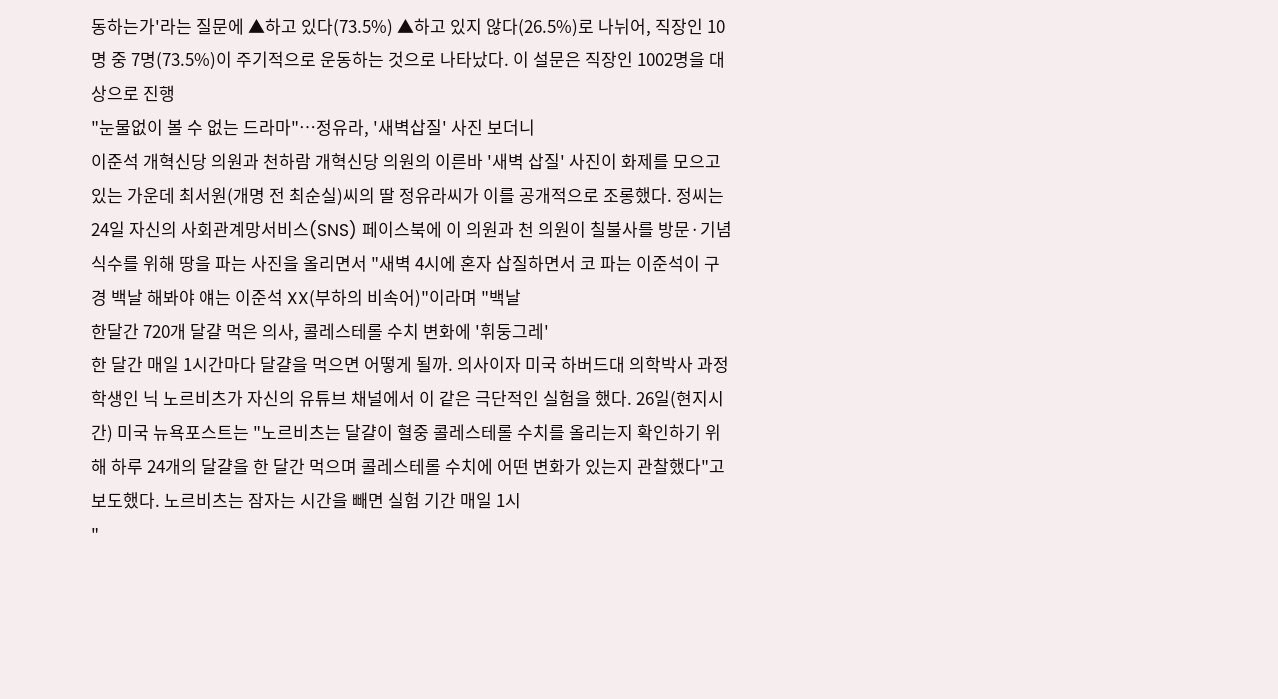동하는가'라는 질문에 ▲하고 있다(73.5%) ▲하고 있지 않다(26.5%)로 나뉘어, 직장인 10명 중 7명(73.5%)이 주기적으로 운동하는 것으로 나타났다. 이 설문은 직장인 1002명을 대상으로 진행
"눈물없이 볼 수 없는 드라마"…정유라, '새벽삽질' 사진 보더니
이준석 개혁신당 의원과 천하람 개혁신당 의원의 이른바 '새벽 삽질' 사진이 화제를 모으고 있는 가운데 최서원(개명 전 최순실)씨의 딸 정유라씨가 이를 공개적으로 조롱했다. 정씨는 24일 자신의 사회관계망서비스(SNS) 페이스북에 이 의원과 천 의원이 칠불사를 방문·기념 식수를 위해 땅을 파는 사진을 올리면서 "새벽 4시에 혼자 삽질하면서 코 파는 이준석이 구경 백날 해봐야 얘는 이준석 XX(부하의 비속어)"이라며 "백날
한달간 720개 달걀 먹은 의사, 콜레스테롤 수치 변화에 '휘둥그레'
한 달간 매일 1시간마다 달걀을 먹으면 어떻게 될까. 의사이자 미국 하버드대 의학박사 과정 학생인 닉 노르비츠가 자신의 유튜브 채널에서 이 같은 극단적인 실험을 했다. 26일(현지시간) 미국 뉴욕포스트는 "노르비츠는 달걀이 혈중 콜레스테롤 수치를 올리는지 확인하기 위해 하루 24개의 달걀을 한 달간 먹으며 콜레스테롤 수치에 어떤 변화가 있는지 관찰했다"고 보도했다. 노르비츠는 잠자는 시간을 빼면 실험 기간 매일 1시
"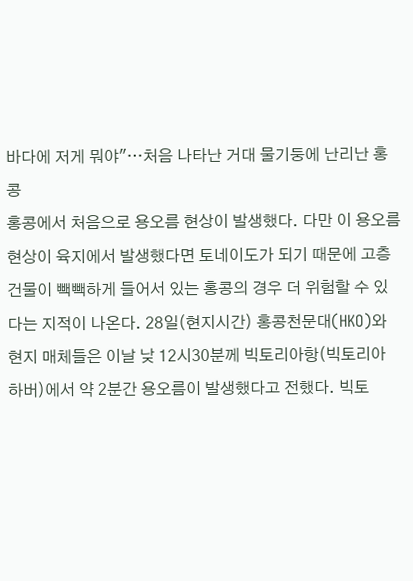바다에 저게 뭐야"…처음 나타난 거대 물기둥에 난리난 홍콩
홍콩에서 처음으로 용오름 현상이 발생했다. 다만 이 용오름 현상이 육지에서 발생했다면 토네이도가 되기 때문에 고층 건물이 빽빽하게 들어서 있는 홍콩의 경우 더 위험할 수 있다는 지적이 나온다. 28일(현지시간) 홍콩천문대(HKO)와 현지 매체들은 이날 낮 12시30분께 빅토리아항(빅토리아 하버)에서 약 2분간 용오름이 발생했다고 전했다. 빅토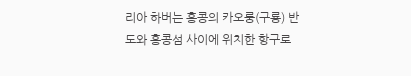리아 하버는 홍콩의 카오룽(구룡) 반도와 홍콩섬 사이에 위치한 항구로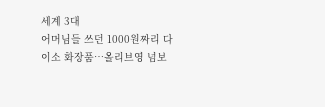세계 3대
어머님들 쓰던 1000원짜리 다이소 화장품…올리브영 넘보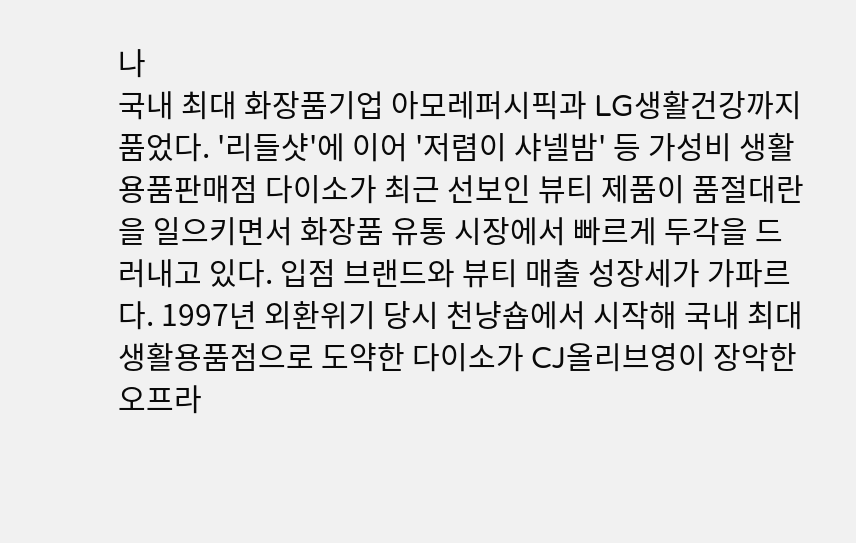나
국내 최대 화장품기업 아모레퍼시픽과 LG생활건강까지 품었다. '리들샷'에 이어 '저렴이 샤넬밤' 등 가성비 생활용품판매점 다이소가 최근 선보인 뷰티 제품이 품절대란을 일으키면서 화장품 유통 시장에서 빠르게 두각을 드러내고 있다. 입점 브랜드와 뷰티 매출 성장세가 가파르다. 1997년 외환위기 당시 천냥숍에서 시작해 국내 최대 생활용품점으로 도약한 다이소가 CJ올리브영이 장악한 오프라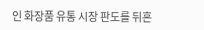인 화장품 유통 시장 판도를 뒤흔